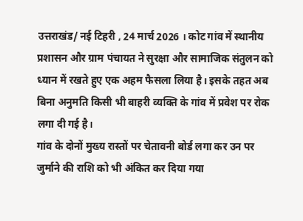उत्तराखंड/ नई टिहरी , 24 मार्च 2026 । कोट गांव में स्थानीय प्रशासन और ग्राम पंचायत ने सुरक्षा और सामाजिक संतुलन को ध्यान में रखते हुए एक अहम फैसला लिया है। इसके तहत अब बिना अनुमति किसी भी बाहरी व्यक्ति के गांव में प्रवेश पर रोक लगा दी गई है।
गांव के दोनों मुख्य रास्तों पर चेतावनी बोर्ड लगा कर उन पर जुर्माने की राशि को भी अंकित कर दिया गया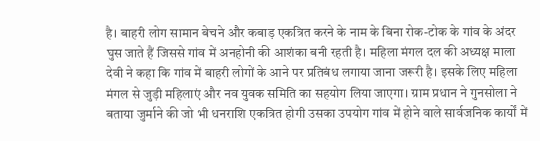है। बाहरी लोग सामान बेचने और कबाड़ एकत्रित करने के नाम के बिना रोक-टोक के गांव के अंदर घुस जाते हैं जिससे गांव में अनहोनी की आशंका बनी रहती है। महिला मंगल दल की अध्यक्ष माला देवी ने कहा कि गांव में बाहरी लोगों के आने पर प्रतिबंध लगाया जाना जरूरी है। इसके लिए महिला मंगल से जुड़ी महिलाएं और नव युवक समिति का सहयोग लिया जाएगा। ग्राम प्रधान ने गुनसोला ने बताया जुर्माने की जो भी धनराशि एकत्रित होगी उसका उपयोग गांव में होने वाले सार्वजनिक कार्यों में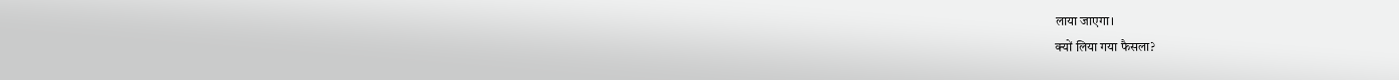लाया जाएगा।
क्यों लिया गया फैसला?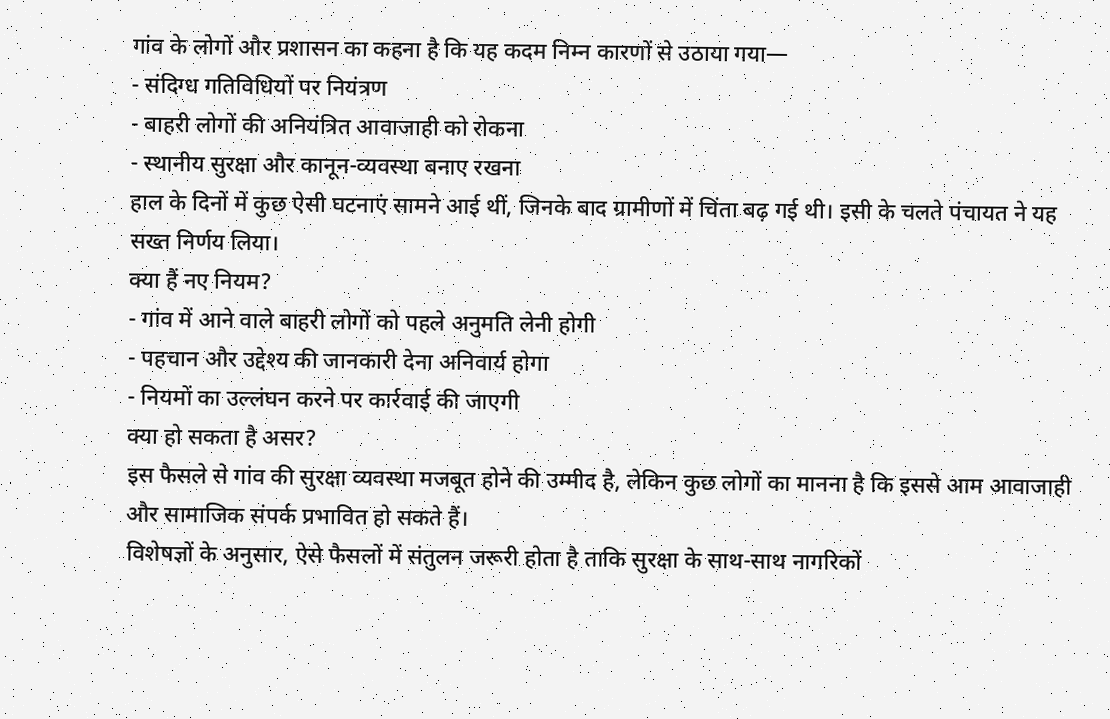गांव के लोगों और प्रशासन का कहना है कि यह कदम निम्न कारणों से उठाया गया—
- संदिग्ध गतिविधियों पर नियंत्रण
- बाहरी लोगों की अनियंत्रित आवाजाही को रोकना
- स्थानीय सुरक्षा और कानून-व्यवस्था बनाए रखना
हाल के दिनों में कुछ ऐसी घटनाएं सामने आई थीं, जिनके बाद ग्रामीणों में चिंता बढ़ गई थी। इसी के चलते पंचायत ने यह सख्त निर्णय लिया।
क्या हैं नए नियम?
- गांव में आने वाले बाहरी लोगों को पहले अनुमति लेनी होगी
- पहचान और उद्देश्य की जानकारी देना अनिवार्य होगा
- नियमों का उल्लंघन करने पर कार्रवाई की जाएगी
क्या हो सकता है असर?
इस फैसले से गांव की सुरक्षा व्यवस्था मजबूत होने की उम्मीद है, लेकिन कुछ लोगों का मानना है कि इससे आम आवाजाही और सामाजिक संपर्क प्रभावित हो सकते हैं।
विशेषज्ञों के अनुसार, ऐसे फैसलों में संतुलन जरूरी होता है ताकि सुरक्षा के साथ-साथ नागरिकों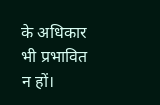के अधिकार भी प्रभावित न हों।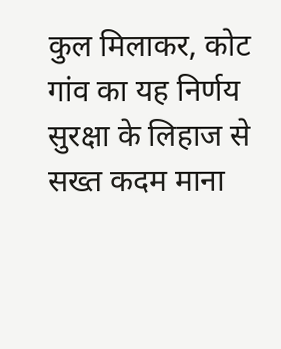कुल मिलाकर, कोट गांव का यह निर्णय सुरक्षा के लिहाज से सख्त कदम माना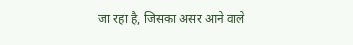जा रहा है, जिसका असर आने वाले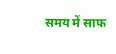समय में साफ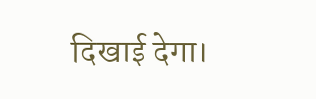दिखाई देगा।